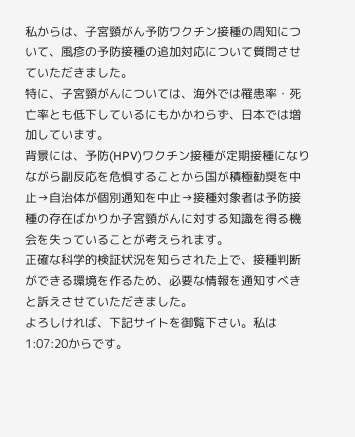私からは、子宮頸がん予防ワクチン接種の周知について、風疹の予防接種の追加対応について質問させていただきました。
特に、子宮頸がんについては、海外では罹患率・死亡率とも低下しているにもかかわらず、日本では増加しています。
背景には、予防(HPV)ワクチン接種が定期接種になりながら副反応を危惧することから国が積極勧奨を中止→自治体が個別通知を中止→接種対象者は予防接種の存在ばかりか子宮頸がんに対する知識を得る機会を失っていることが考えられます。
正確な科学的検証状況を知らされた上で、接種判断ができる環境を作るため、必要な情報を通知すべきと訴えさせていただきました。
よろしければ、下記サイトを御覧下さい。私は1:07:20からです。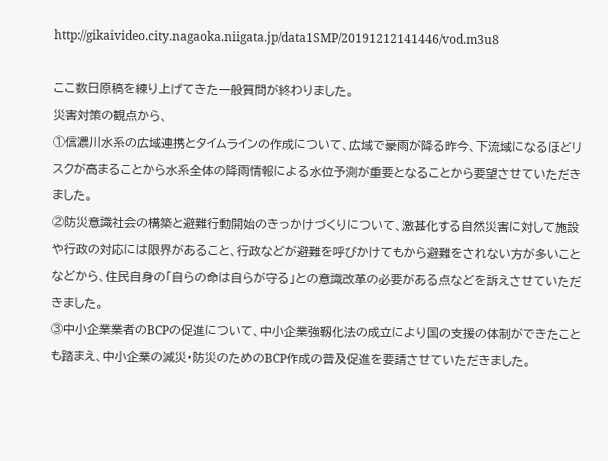http://gikaivideo.city.nagaoka.niigata.jp/data1SMP/20191212141446/vod.m3u8

ここ数日原稿を練り上げてきた一般質問が終わりました。
災害対策の観点から、
①信濃川水系の広域連携とタイムラインの作成について、広域で豪雨が降る昨今、下流域になるほどリスクが高まることから水系全体の降雨情報による水位予測が重要となることから要望させていただきました。
②防災意識社会の構築と避難行動開始のきっかけづくりについて、激甚化する自然災害に対して施設や行政の対応には限界があること、行政などが避難を呼びかけてもから避難をされない方が多いことなどから、住民自身の「自らの命は自らが守る」との意識改革の必要がある点などを訴えさせていただきました。
③中小企業業者のBCPの促進について、中小企業強靱化法の成立により国の支援の体制ができたことも踏まえ、中小企業の減災・防災のためのBCP作成の普及促進を要請させていただきました。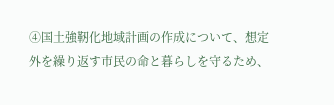④国土強靭化地域計画の作成について、想定外を繰り返す市民の命と暮らしを守るため、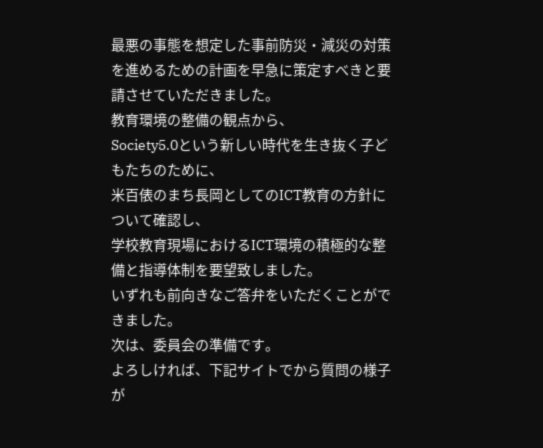最悪の事態を想定した事前防災・減災の対策を進めるための計画を早急に策定すべきと要請させていただきました。
教育環境の整備の観点から、
Society5.0という新しい時代を生き抜く子どもたちのために、
米百俵のまち長岡としてのICT教育の方針について確認し、
学校教育現場におけるICT環境の積極的な整備と指導体制を要望致しました。
いずれも前向きなご答弁をいただくことができました。
次は、委員会の準備です。
よろしければ、下記サイトでから質問の様子が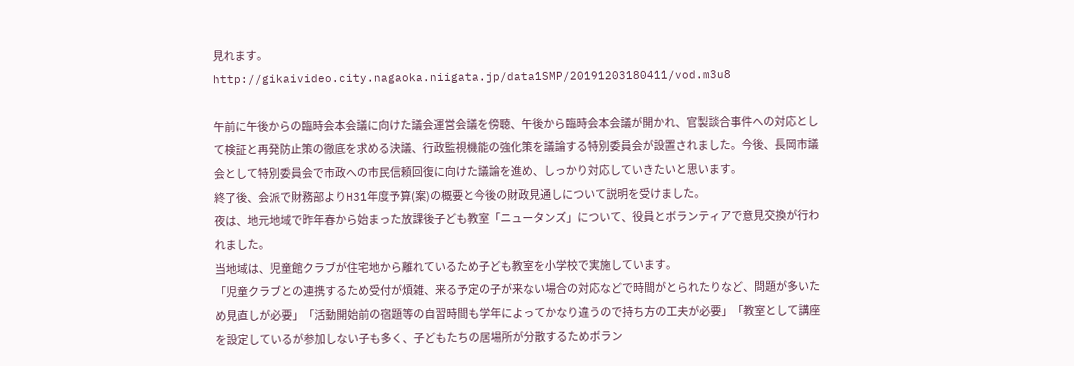見れます。
http://gikaivideo.city.nagaoka.niigata.jp/data1SMP/20191203180411/vod.m3u8

午前に午後からの臨時会本会議に向けた議会運営会議を傍聴、午後から臨時会本会議が開かれ、官製談合事件への対応として検証と再発防止策の徹底を求める決議、行政監視機能の強化策を議論する特別委員会が設置されました。今後、長岡市議会として特別委員会で市政への市民信頼回復に向けた議論を進め、しっかり対応していきたいと思います。
終了後、会派で財務部よりH31年度予算(案)の概要と今後の財政見通しについて説明を受けました。
夜は、地元地域で昨年春から始まった放課後子ども教室「ニュータンズ」について、役員とボランティアで意見交換が行われました。
当地域は、児童館クラブが住宅地から離れているため子ども教室を小学校で実施しています。
「児童クラブとの連携するため受付が煩雑、来る予定の子が来ない場合の対応などで時間がとられたりなど、問題が多いため見直しが必要」「活動開始前の宿題等の自習時間も学年によってかなり違うので持ち方の工夫が必要」「教室として講座を設定しているが参加しない子も多く、子どもたちの居場所が分散するためボラン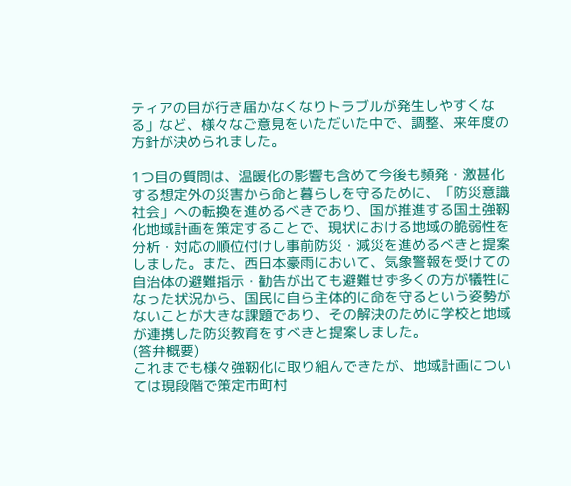ティアの目が行き届かなくなりトラブルが発生しやすくなる」など、様々なご意見をいただいた中で、調整、来年度の方針が決められました。

1つ目の質問は、温暖化の影響も含めて今後も頻発・激甚化する想定外の災害から命と暮らしを守るために、「防災意識社会」への転換を進めるべきであり、国が推進する国土強靱化地域計画を策定することで、現状における地域の脆弱性を分析・対応の順位付けし事前防災・減災を進めるべきと提案しました。また、西日本豪雨において、気象警報を受けての自治体の避難指示・勧告が出ても避難せず多くの方が犠牲になった状況から、国民に自ら主体的に命を守るという姿勢がないことが大きな課題であり、その解決のために学校と地域が連携した防災教育をすべきと提案しました。
(答弁概要)
これまでも様々強靭化に取り組んできたが、地域計画については現段階で策定市町村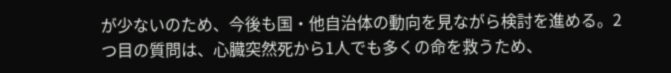が少ないのため、今後も国・他自治体の動向を見ながら検討を進める。2つ目の質問は、心臓突然死から1人でも多くの命を救うため、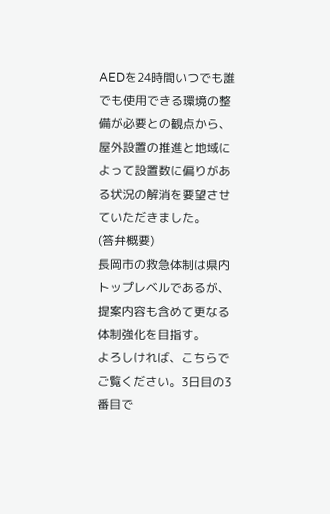AEDを24時間いつでも誰でも使用できる環境の整備が必要との観点から、屋外設置の推進と地域によって設置数に偏りがある状況の解消を要望させていただきました。
(答弁概要)
長岡市の救急体制は県内トップレベルであるが、提案内容も含めて更なる体制強化を目指す。
よろしければ、こちらでご覧ください。3日目の3番目で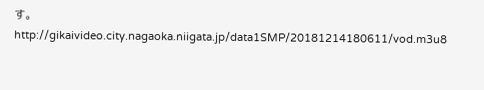す。
http://gikaivideo.city.nagaoka.niigata.jp/data1SMP/20181214180611/vod.m3u8